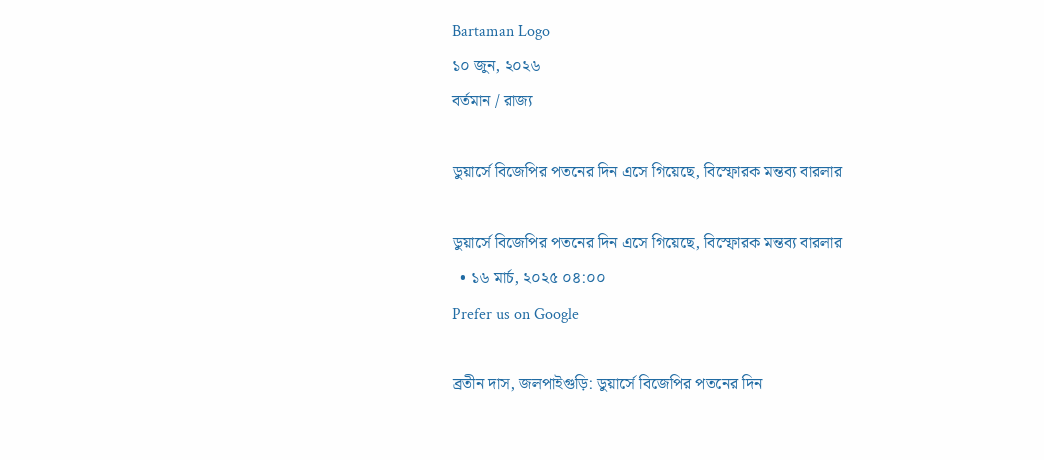Bartaman Logo
১০ জুন, ২০২৬
বর্তমান / রাজ্য

ডুয়ার্সে বিজেপির পতনের দিন এসে গিয়েছে, বিস্ফোরক মন্তব্য বারলার

ডুয়ার্সে বিজেপির পতনের দিন এসে গিয়েছে, বিস্ফোরক মন্তব্য বারলার
  • ১৬ মার্চ, ২০২৫ ০৪:০০
Prefer us on Google

ব্রতীন দাস, জলপাইগুড়ি: ডুয়ার্সে বিজেপির পতনের দিন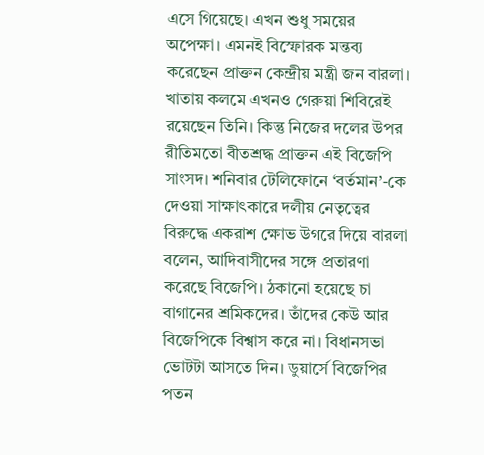এসে গিয়েছে। এখন শুধু সময়ের অপেক্ষা। এমনই বিস্ফোরক মন্তব্য করেছেন প্রাক্তন কেন্দ্রীয় মন্ত্রী জন বারলা। খাতায় কলমে এখনও গেরুয়া শিবিরেই রয়েছেন তিনি। কিন্তু নিজের দলের উপর রীতিমতো বীতশ্রদ্ধ প্রাক্তন এই বিজেপি সাংসদ। শনিবার টেলিফোনে ‘বর্তমান’-কে দেওয়া সাক্ষাৎকারে দলীয় নেতৃত্বের বিরুদ্ধে একরাশ ক্ষোভ উগরে দিয়ে বারলা বলেন, আদিবাসীদের সঙ্গে প্রতারণা করেছে বিজেপি। ঠকানো হয়েছে চা বাগানের শ্রমিকদের। তাঁদের কেউ আর বিজেপিকে বিশ্বাস করে না। বিধানসভা ভোটটা আসতে দিন। ডুয়ার্সে বিজেপির পতন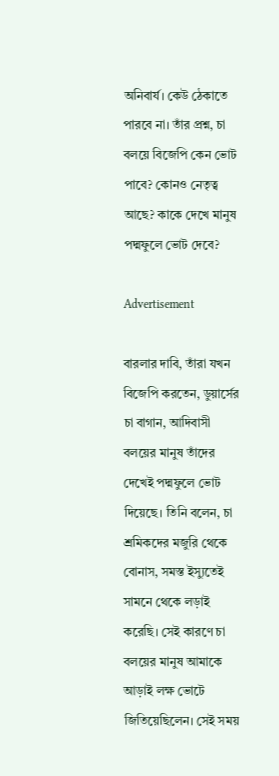অনিবার্য। কেউ ঠেকাতে পারবে না। তাঁর প্রশ্ন, চা বলয়ে বিজেপি কেন ভোট পাবে? কোনও নেতৃত্ব আছে? কাকে দেখে মানুষ পদ্মফুলে ভোট দেবে?

Advertisement

বারলার দাবি, তাঁরা যখন বিজেপি করতেন, ডুয়ার্সের চা বাগান, আদিবাসী বলয়ের মানুষ তাঁদের দেখেই পদ্মফুলে ভোট দিয়েছে। তিনি বলেন, চা শ্রমিকদের মজুরি থেকে বোনাস, সমস্ত ইস্যুতেই সামনে থেকে লড়াই করেছি। সেই কারণে চা বলয়ের মানুষ আমাকে আড়াই লক্ষ ভোটে জিতিয়েছিলেন। সেই সময়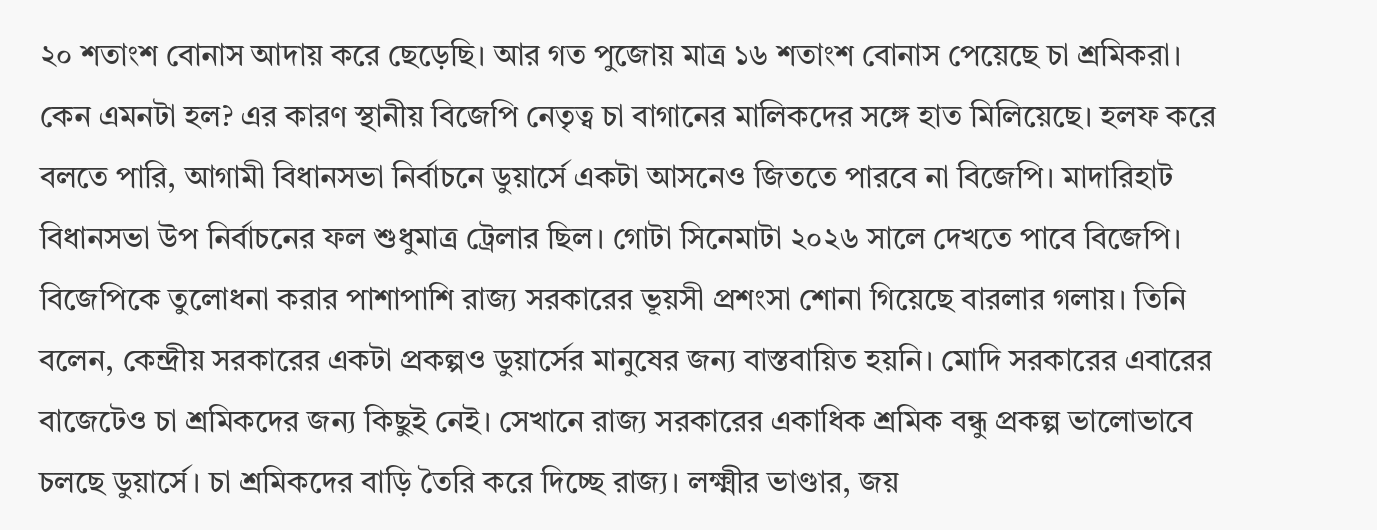২০ শতাংশ বোনাস আদায় করে ছেড়েছি। আর গত পুজোয় মাত্র ১৬ শতাংশ বোনাস পেয়েছে চা শ্রমিকরা। কেন এমনটা হল? এর কারণ স্থানীয় বিজেপি নেতৃত্ব চা বাগানের মালিকদের সঙ্গে হাত মিলিয়েছে। হলফ করে বলতে পারি, আগামী বিধানসভা নির্বাচনে ডুয়ার্সে একটা আসনেও জিততে পারবে না বিজেপি। মাদারিহাট বিধানসভা উপ নির্বাচনের ফল শুধুমাত্র ট্রেলার ছিল। গোটা সিনেমাটা ২০২৬ সালে দেখতে পাবে বিজেপি।
বিজেপিকে তুলোধনা করার পাশাপাশি রাজ্য সরকারের ভূয়সী প্রশংসা শোনা গিয়েছে বারলার গলায়। তিনি বলেন, কেন্দ্রীয় সরকারের একটা প্রকল্পও ডুয়ার্সের মানুষের জন্য বাস্তবায়িত হয়নি। মোদি সরকারের এবারের বাজেটেও চা শ্রমিকদের জন্য কিছুই নেই। সেখানে রাজ্য সরকারের একাধিক শ্রমিক বন্ধু প্রকল্প ভালোভাবে চলছে ডুয়ার্সে। চা শ্রমিকদের বাড়ি তৈরি করে দিচ্ছে রাজ্য। লক্ষ্মীর ভাণ্ডার, জয়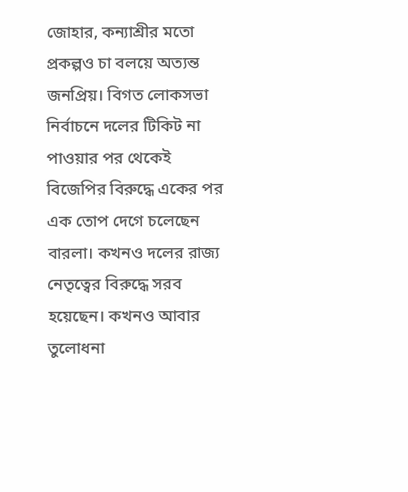জোহার, কন্যাশ্রীর মতো প্রকল্পও চা বলয়ে অত্যন্ত জনপ্রিয়। বিগত লোকসভা নির্বাচনে দলের টিকিট না পাওয়ার পর থেকেই বিজেপির বিরুদ্ধে একের পর এক তোপ দেগে চলেছেন বারলা। কখনও দলের রাজ্য নেতৃত্বের বিরুদ্ধে সরব হয়েছেন। কখনও আবার তুলোধনা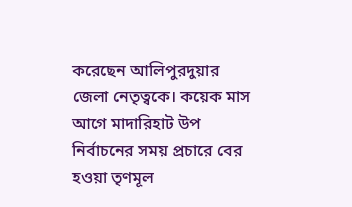করেছেন আলিপুরদুয়ার জেলা নেতৃত্বকে। কয়েক মাস আগে মাদারিহাট উপ নির্বাচনের সময় প্রচারে বের হওয়া তৃণমূল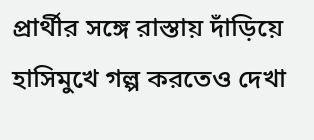প্রার্থীর সঙ্গে রাস্তায় দাঁড়িয়ে হাসিমুখে গল্প করতেও দেখা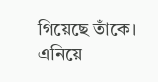গিয়েছে তাঁকে। এনিয়ে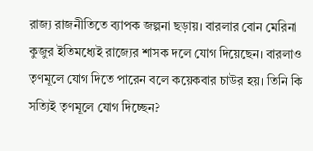রাজ্য রাজনীতিতে ব্যাপক জল্পনা ছড়ায়। বারলার বোন মেরিনা কুজুর ইতিমধ্যেই রাজ্যের শাসক দলে যোগ দিয়েছেন। বারলাও তৃণমূলে যোগ দিতে পারেন বলে কয়েকবার চাউর হয়। তিনি কি সত্যিই তৃণমূলে যোগ দিচ্ছেন?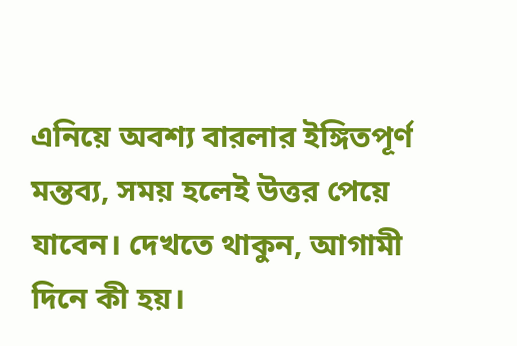এনিয়ে অবশ্য বারলার ইঙ্গিতপূর্ণ মন্তব্য, সময় হলেই উত্তর পেয়ে যাবেন। দেখতে থাকুন, আগামী দিনে কী হয়।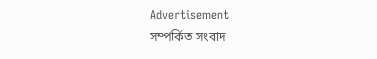Advertisement
সম্পর্কিত সংবাদ